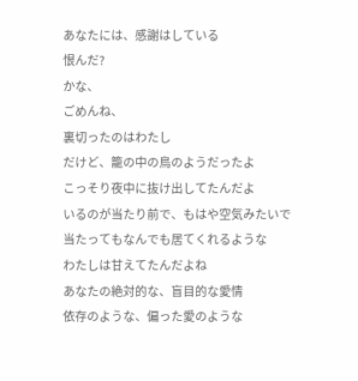あなたには、感謝はしている
恨んだ?
かな、
ごめんね、
裏切ったのはわたし
だけど、籠の中の鳥のようだったよ
こっそり夜中に抜け出してたんだよ
いるのが当たり前で、もはや空気みたいで
当たってもなんでも居てくれるような
わたしは甘えてたんだよね
あなたの絶対的な、盲目的な愛情
依存のような、偏った愛のような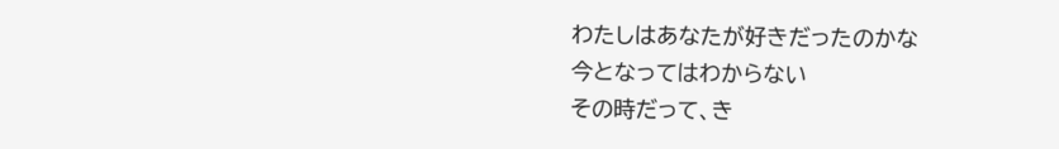わたしはあなたが好きだったのかな
今となってはわからない
その時だって、き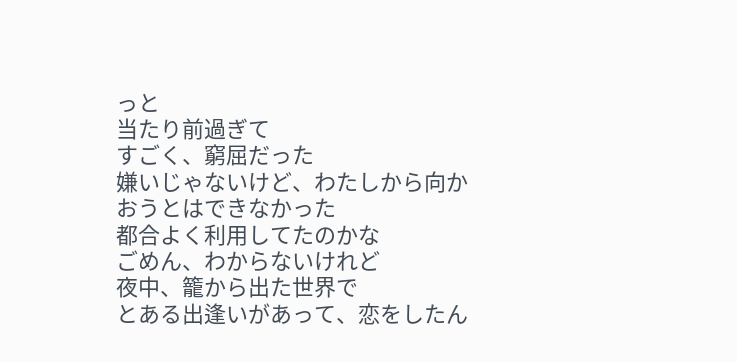っと
当たり前過ぎて
すごく、窮屈だった
嫌いじゃないけど、わたしから向かおうとはできなかった
都合よく利用してたのかな
ごめん、わからないけれど
夜中、籠から出た世界で
とある出逢いがあって、恋をしたん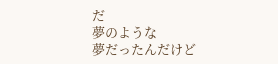だ
夢のような
夢だったんだけど